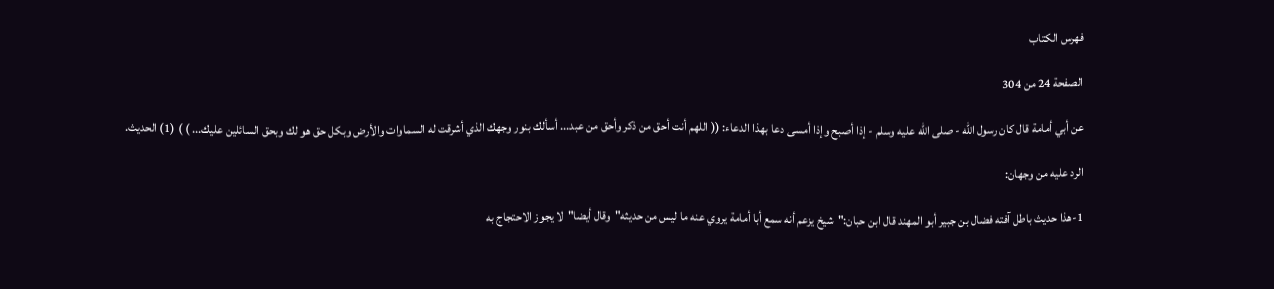فهرس الكتاب

الصفحة 24 من 304

عن أبي أمامة قال كان رسول الله - صلى الله عليه وسلم - إذا أصبح وإذا أمسى دعا بهذا الدعاء: (( اللهم أنت أحق من ذكر وأحق من عبد... أسألك بنور وجهك الذي أشرقت له السماوات والأرض وبكل حق هو لك وبحق السائلين عليك... ) ) (1) الحديث.

الرد عليه من وجهان:

1-هذا حديث باطل آفته فضال بن جبير أبو المهند قال ابن حبان:"شيخ يزعم أنه سمع أبا أمامة يروي عنه ما ليس من حديثه"وقال أيضا"لا يجوز الاحتجاج به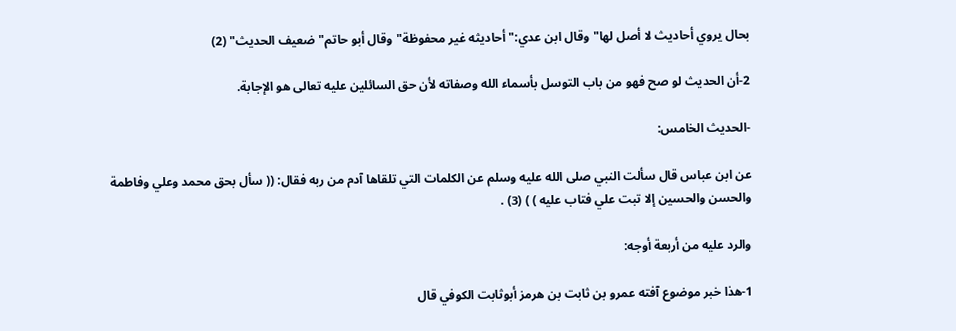بحال يروي أحاديث لا أصل لها"وقال ابن عدي:"أحاديثه غير محفوظة"وقال أبو حاتم"ضعيف الحديث" (2)

2-أن الحديث لو صح فهو من باب التوسل بأسماء الله وصفاته لأن حق السائلين عليه تعالى هو الإجابة.

-الحديث الخامس:

عن ابن عباس قال سألت النبي صلى الله عليه وسلم عن الكلمات التي تلقاها آدم من ربه فقال: (( سأل بحق محمد وعلي وفاطمة والحسن والحسين إلا تبت علي فتاب عليه ) ) (3) .

والرد عليه من أربعة أوجه:

1-هذا خبر موضوع آفته عمرو بن ثابت بن هرمز أبوثابت الكوفي قال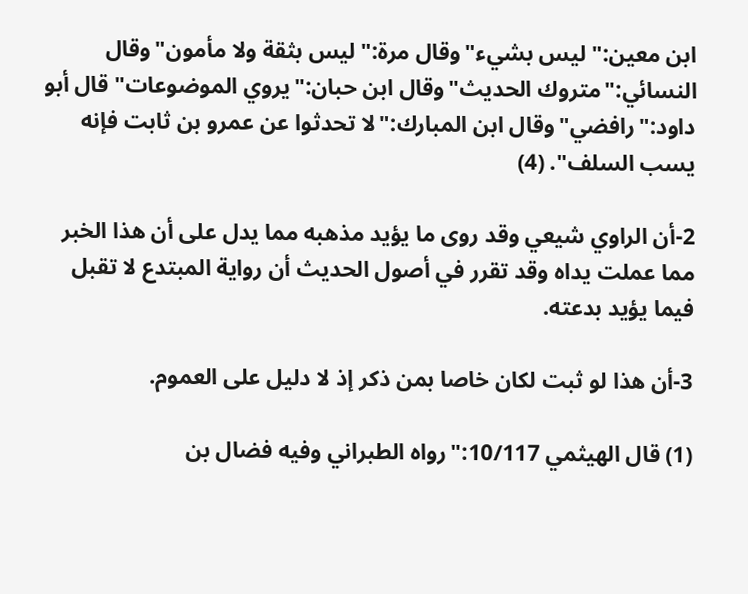ابن معين:"ليس بشيء"وقال مرة:"ليس بثقة ولا مأمون"وقال النسائي:"متروك الحديث"وقال ابن حبان:"يروي الموضوعات"قال أبو داود:"رافضي"وقال ابن المبارك:"لا تحدثوا عن عمرو بن ثابت فإنه يسب السلف". (4)

2-أن الراوي شيعي وقد روى ما يؤيد مذهبه مما يدل على أن هذا الخبر مما عملت يداه وقد تقرر في أصول الحديث أن رواية المبتدع لا تقبل فيما يؤيد بدعته.

3-أن هذا لو ثبت لكان خاصا بمن ذكر إذ لا دليل على العموم.

(1) قال الهيثمي 10/117:"رواه الطبراني وفيه فضال بن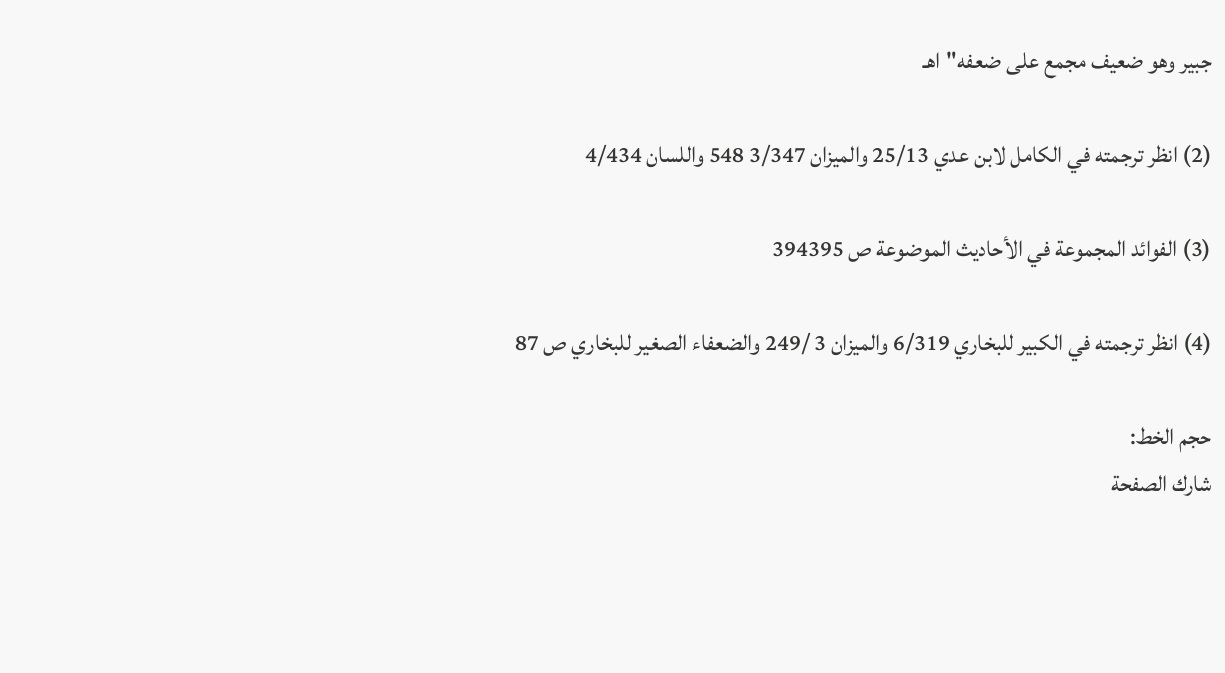جبير وهو ضعيف مجمع على ضعفه"اهـ

(2) انظر ترجمته في الكامل لابن عدي 25/13 والميزان 3/347 548 واللسان 4/434

(3) الفوائد المجموعة في الأحاديث الموضوعة ص 394395

(4) انظر ترجمته في الكبير للبخاري 6/319 والميزان 3 /249 والضعفاء الصغير للبخاري ص 87

حجم الخط:
شارك الصفحة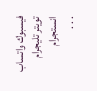فيسبوك واتساب تويتر تليجرام انستجرام
. . .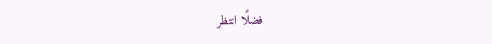فضلًا انتظر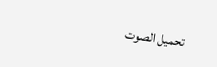تحميل الصوت